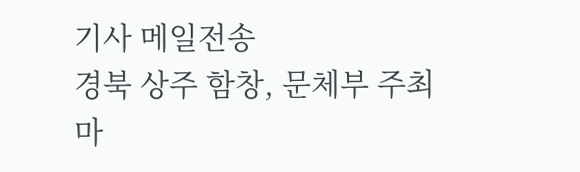기사 메일전송
경북 상주 함창, 문체부 주최 마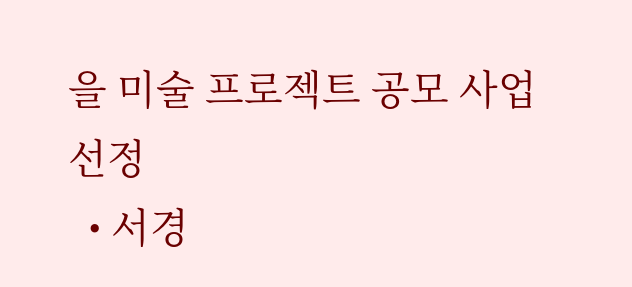을 미술 프로젝트 공모 사업 선정
  • 서경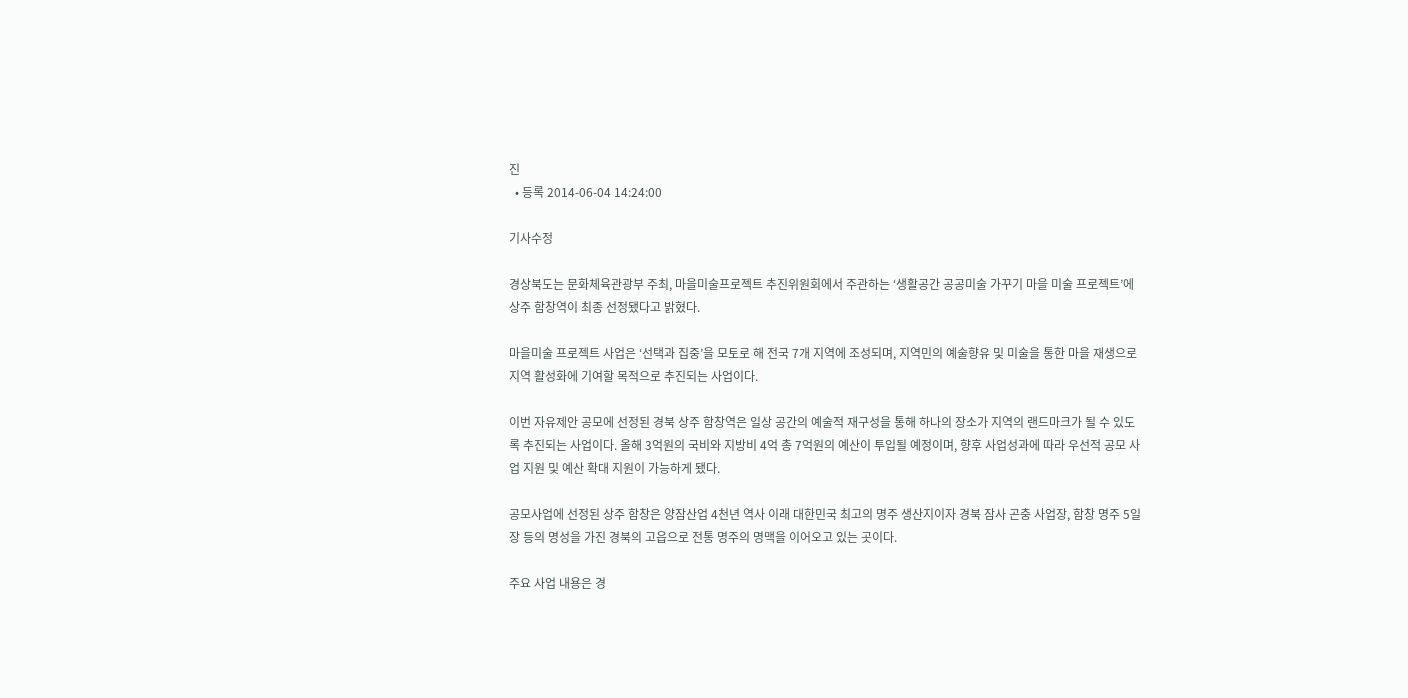진
  • 등록 2014-06-04 14:24:00

기사수정

경상북도는 문화체육관광부 주최, 마을미술프로젝트 추진위원회에서 주관하는 ‘생활공간 공공미술 가꾸기 마을 미술 프로젝트’에 상주 함창역이 최종 선정됐다고 밝혔다.

마을미술 프로젝트 사업은 ‘선택과 집중’을 모토로 해 전국 7개 지역에 조성되며, 지역민의 예술향유 및 미술을 통한 마을 재생으로 지역 활성화에 기여할 목적으로 추진되는 사업이다.

이번 자유제안 공모에 선정된 경북 상주 함창역은 일상 공간의 예술적 재구성을 통해 하나의 장소가 지역의 랜드마크가 될 수 있도록 추진되는 사업이다. 올해 3억원의 국비와 지방비 4억 총 7억원의 예산이 투입될 예정이며, 향후 사업성과에 따라 우선적 공모 사업 지원 및 예산 확대 지원이 가능하게 됐다.

공모사업에 선정된 상주 함창은 양잠산업 4천년 역사 이래 대한민국 최고의 명주 생산지이자 경북 잠사 곤충 사업장, 함창 명주 5일장 등의 명성을 가진 경북의 고읍으로 전통 명주의 명맥을 이어오고 있는 곳이다.

주요 사업 내용은 경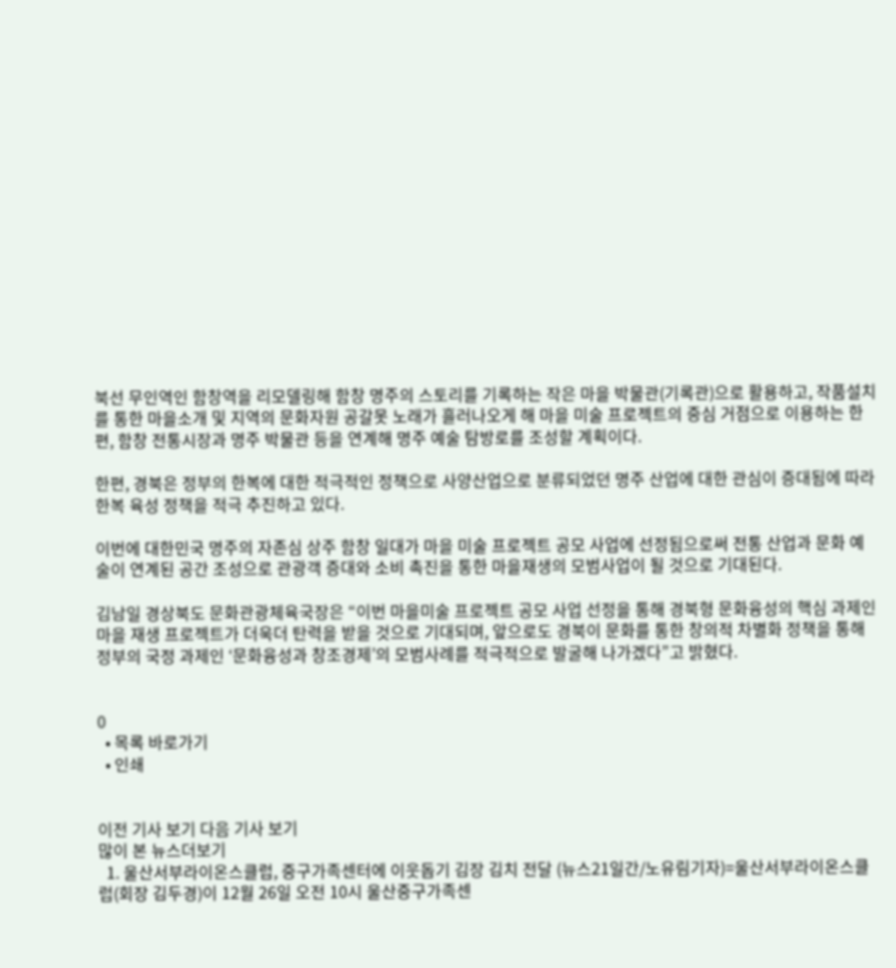북선 무인역인 함창역을 리모델링해 함창 명주의 스토리를 기록하는 작은 마을 박물관(기록관)으로 활용하고, 작품설치를 통한 마을소개 및 지역의 문화자원 공갈못 노래가 흘러나오게 해 마을 미술 프로젝트의 중심 거점으로 이용하는 한편, 함창 전통시장과 명주 박물관 등을 연계해 명주 예술 탐방로를 조성할 계획이다.

한편, 경북은 정부의 한복에 대한 적극적인 정책으로 사양산업으로 분류되었던 명주 산업에 대한 관심이 증대됨에 따라 한복 육성 정책을 적극 추진하고 있다.

이번에 대한민국 명주의 자존심 상주 함창 일대가 마을 미술 프로젝트 공모 사업에 선정됨으로써 전통 산업과 문화 예술이 연계된 공간 조성으로 관광객 증대와 소비 촉진을 통한 마을재생의 모범사업이 될 것으로 기대된다.

김남일 경상북도 문화관광체육국장은 “이번 마을미술 프로젝트 공모 사업 선정을 통해 경북형 문화융성의 핵심 과제인 마을 재생 프로젝트가 더욱더 탄력을 받을 것으로 기대되며, 앞으로도 경북이 문화를 통한 창의적 차별화 정책을 통해 정부의 국정 과제인 ‘문화융성과 창조경제’의 모범사례를 적극적으로 발굴해 나가겠다”고 밝혔다.


0
  • 목록 바로가기
  • 인쇄


이전 기사 보기 다음 기사 보기
많이 본 뉴스더보기
  1. 울산서부라이온스클럽, 중구가족센터에 이웃돕기 김장 김치 전달 (뉴스21일간/노유림기자)=울산서부라이온스클럽(회장 김두경)이 12월 26일 오전 10시 울산중구가족센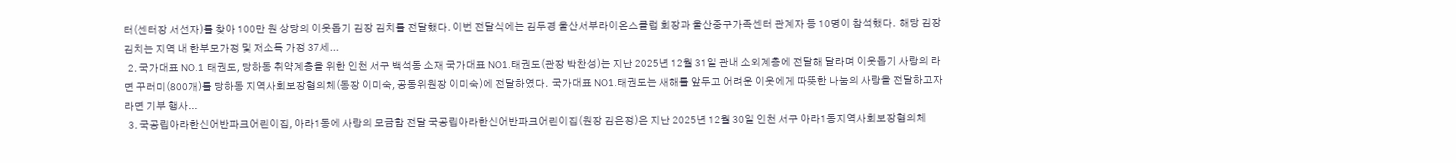터(센터장 서선자)를 찾아 100만 원 상당의 이웃돕기 김장 김치를 전달했다. 이번 전달식에는 김두경 울산서부라이온스클럽 회장과 울산중구가족센터 관계자 등 10명이 참석했다.  해당 김장 김치는 지역 내 한부모가정 및 저소득 가정 37세...
  2. 국가대표 NO.1 태권도, 당하동 취약계층을 위한 인천 서구 백석동 소재 국가대표 NO1.태권도(관장 박찬성)는 지난 2025년 12월 31일 관내 소외계층에 전달해 달라며 이웃돕기 사랑의 라면 꾸러미(800개)를 당하동 지역사회보장협의체(동장 이미숙, 공동위원장 이미숙)에 전달하였다.  국가대표 NO1.태권도는 새해를 앞두고 어려운 이웃에게 따뜻한 나눔의 사랑을 전달하고자 라면 기부 행사...
  3. 국공립아라한신어반파크어린이집, 아라1동에 사랑의 모금함 전달 국공립아라한신어반파크어린이집(원장 김은정)은 지난 2025년 12월 30일 인천 서구 아라1동지역사회보장협의체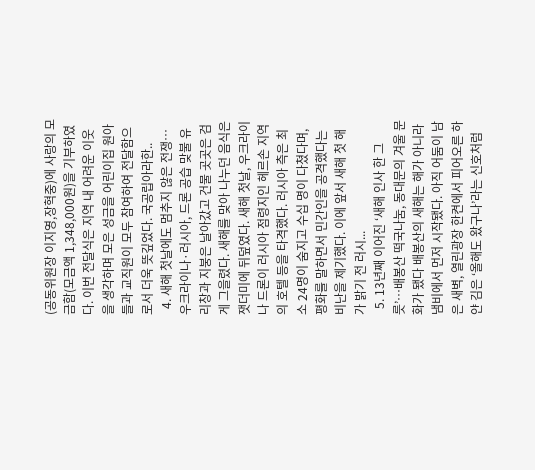(공동위원장 이지영,장혁중)에 사랑의 모금함(모금액 1,348,000원)을 기부하였다. 이번 전달식은 지역 내 어려운 이웃을 생각하며 모은 성금을 어린이집 원아들과 교직원이 모두 참여하여 전달함으로서 더욱 뜻깊었다. 국공립아라한..
  4. 새해 첫날에도 멈추지 않은 전쟁…우크라이나·러시아, 드론 공습 맞불 유리창과 지붕은 날아갔고 건물 곳곳은 검게 그을렸다. 새해를 맞아 나누던 음식은 잿더미에 뒤덮였다. 새해 첫날, 우크라이나 드론이 러시아 점령지인 헤르손 지역의 호텔 등을 타격했다. 러시아 측은 최소 24명이 숨지고 수십 명이 다쳤다며, 평화를 말하면서 민간인을 공격했다는 비난을 제기했다. 이에 앞서 새해 첫 해가 밝기 전 러시...
  5. 13년째 이어진 ‘새해 인사 한 그릇’…배봉산 떡국나눔, 동대문의 겨울 문화가 됐다 배봉산의 새해는 해가 아니라 냄비에서 먼저 시작됐다. 아직 어둠이 남은 새벽, 열린광장 한켠에서 피어오른 하얀 김은 ‘올해도 왔구나’라는 신호처럼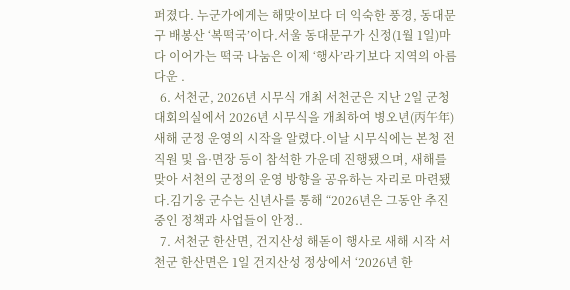퍼졌다. 누군가에게는 해맞이보다 더 익숙한 풍경, 동대문구 배봉산 ‘복떡국’이다.서울 동대문구가 신정(1월 1일)마다 이어가는 떡국 나눔은 이제 ‘행사’라기보다 지역의 아름다운 .
  6. 서천군, 2026년 시무식 개최 서천군은 지난 2일 군청 대회의실에서 2026년 시무식을 개최하여 병오년(丙午年) 새해 군정 운영의 시작을 알렸다.이날 시무식에는 본청 전 직원 및 읍·면장 등이 참석한 가운데 진행됐으며, 새해를 맞아 서천의 군정의 운영 방향을 공유하는 자리로 마련됐다.김기웅 군수는 신년사를 통해 “2026년은 그동안 추진 중인 정책과 사업들이 안정..
  7. 서천군 한산면, 건지산성 해돋이 행사로 새해 시작 서천군 한산면은 1일 건지산성 정상에서 ‘2026년 한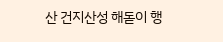산 건지산성 해돋이 행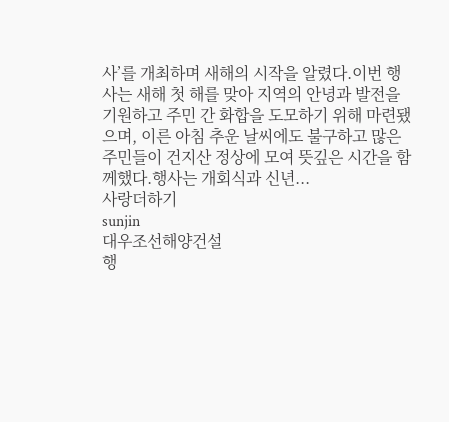사’를 개최하며 새해의 시작을 알렸다.이번 행사는 새해 첫 해를 맞아 지역의 안녕과 발전을 기원하고 주민 간 화합을 도모하기 위해 마련됐으며, 이른 아침 추운 날씨에도 불구하고 많은 주민들이 건지산 정상에 모여 뜻깊은 시간을 함께했다.행사는 개회식과 신년...
사랑더하기
sunjin
대우조선해양건설
행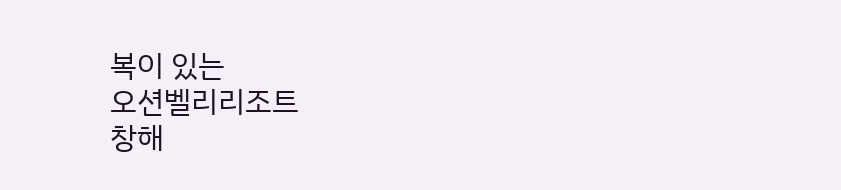복이 있는
오션벨리리조트
창해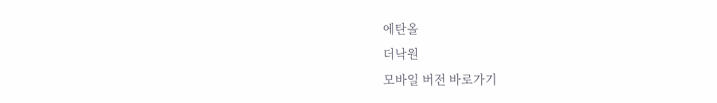에탄올
더낙원
모바일 버전 바로가기